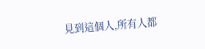見到這個人,所有人都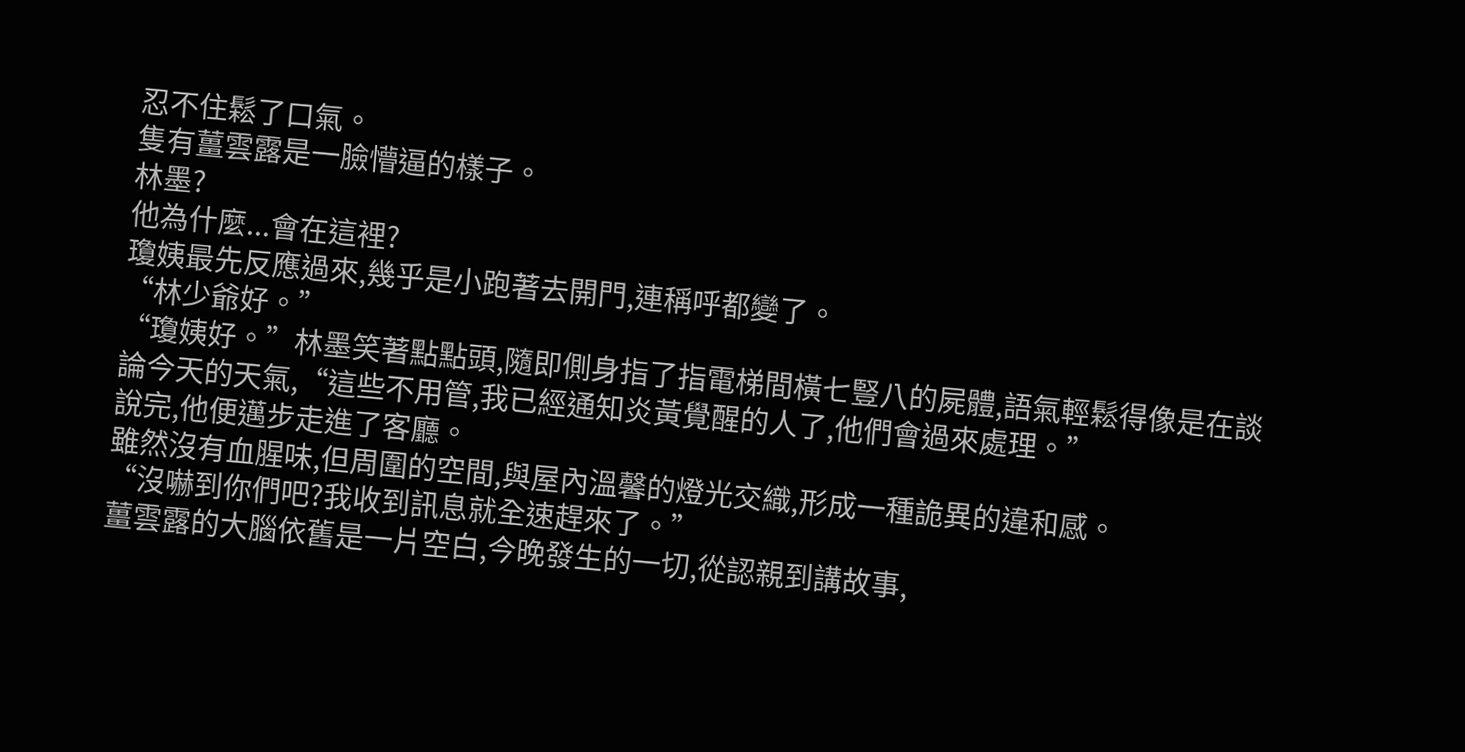忍不住鬆了口氣。
隻有薑雲露是一臉懵逼的樣子。
林墨?
他為什麼...會在這裡?
瓊姨最先反應過來,幾乎是小跑著去開門,連稱呼都變了。
“林少爺好。”
“瓊姨好。”林墨笑著點點頭,隨即側身指了指電梯間橫七豎八的屍體,語氣輕鬆得像是在談論今天的天氣,“這些不用管,我已經通知炎黃覺醒的人了,他們會過來處理。”
說完,他便邁步走進了客廳。
雖然沒有血腥味,但周圍的空間,與屋內溫馨的燈光交織,形成一種詭異的違和感。
“沒嚇到你們吧?我收到訊息就全速趕來了。”
薑雲露的大腦依舊是一片空白,今晚發生的一切,從認親到講故事,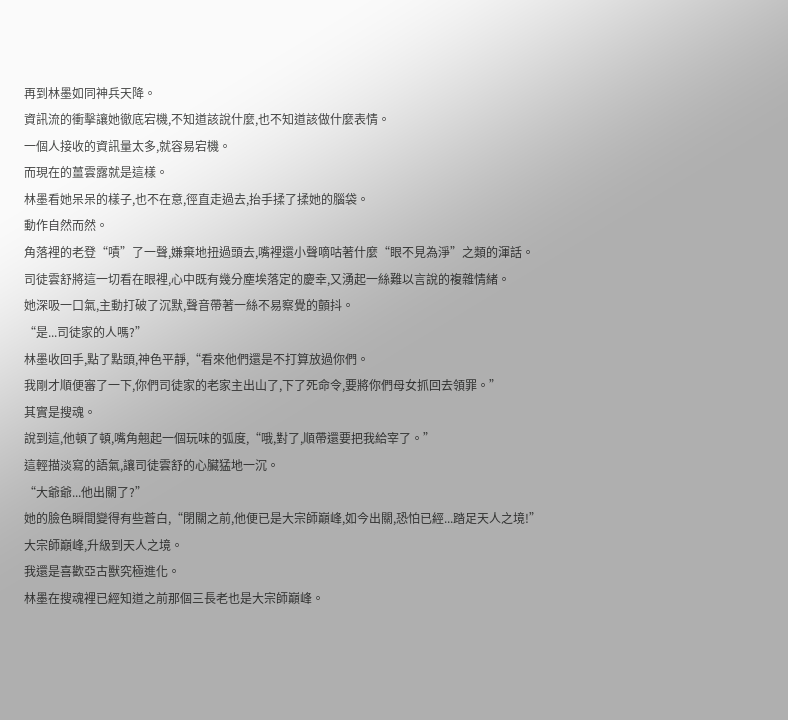再到林墨如同神兵天降。
資訊流的衝擊讓她徹底宕機,不知道該說什麼,也不知道該做什麼表情。
一個人接收的資訊量太多,就容易宕機。
而現在的薑雲露就是這樣。
林墨看她呆呆的樣子,也不在意,徑直走過去,抬手揉了揉她的腦袋。
動作自然而然。
角落裡的老登“嘖”了一聲,嫌棄地扭過頭去,嘴裡還小聲嘀咕著什麼“眼不見為淨”之類的渾話。
司徒雲舒將這一切看在眼裡,心中既有幾分塵埃落定的慶幸,又湧起一絲難以言說的複雜情緒。
她深吸一口氣,主動打破了沉默,聲音帶著一絲不易察覺的顫抖。
“是...司徒家的人嗎?”
林墨收回手,點了點頭,神色平靜,“看來他們還是不打算放過你們。
我剛才順便審了一下,你們司徒家的老家主出山了,下了死命令,要將你們母女抓回去領罪。”
其實是搜魂。
說到這,他頓了頓,嘴角翹起一個玩味的弧度,“哦,對了,順帶還要把我給宰了。”
這輕描淡寫的語氣,讓司徒雲舒的心臟猛地一沉。
“大爺爺...他出關了?”
她的臉色瞬間變得有些蒼白,“閉關之前,他便已是大宗師巔峰,如今出關,恐怕已經...踏足天人之境!”
大宗師巔峰,升級到天人之境。
我還是喜歡亞古獸究極進化。
林墨在搜魂裡已經知道之前那個三長老也是大宗師巔峰。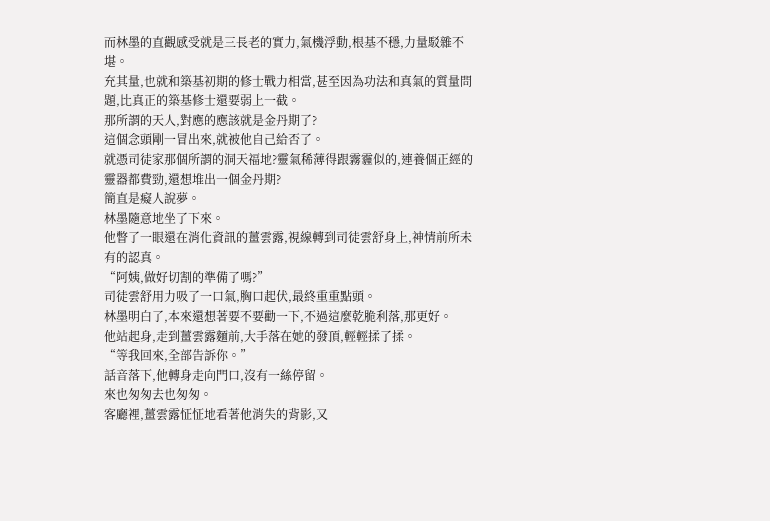而林墨的直觀感受就是三長老的實力,氣機浮動,根基不穩,力量駁雜不堪。
充其量,也就和築基初期的修士戰力相當,甚至因為功法和真氣的質量問題,比真正的築基修士還要弱上一截。
那所謂的天人,對應的應該就是金丹期了?
這個念頭剛一冒出來,就被他自己給否了。
就憑司徒家那個所謂的洞天福地?靈氣稀薄得跟霧霾似的,連養個正經的靈器都費勁,還想堆出一個金丹期?
簡直是癡人說夢。
林墨隨意地坐了下來。
他瞥了一眼還在消化資訊的薑雲露,視線轉到司徒雲舒身上,神情前所未有的認真。
“阿姨,做好切割的準備了嗎?”
司徒雲舒用力吸了一口氣,胸口起伏,最終重重點頭。
林墨明白了,本來還想著要不要勸一下,不過這麼乾脆利落,那更好。
他站起身,走到薑雲露麵前,大手落在她的發頂,輕輕揉了揉。
“等我回來,全部告訴你。”
話音落下,他轉身走向門口,沒有一絲停留。
來也匆匆去也匆匆。
客廳裡,薑雲露怔怔地看著他消失的背影,又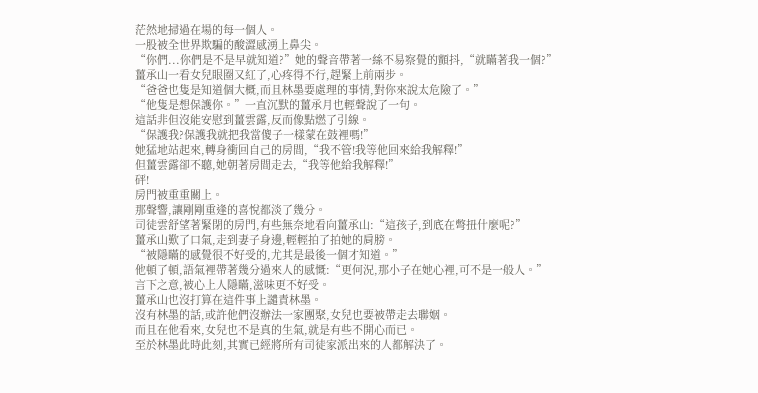茫然地掃過在場的每一個人。
一股被全世界欺騙的酸澀感湧上鼻尖。
“你們...你們是不是早就知道?”她的聲音帶著一絲不易察覺的顫抖,“就瞞著我一個?”
薑承山一看女兒眼圈又紅了,心疼得不行,趕緊上前兩步。
“爸爸也隻是知道個大概,而且林墨要處理的事情,對你來說太危險了。”
“他隻是想保護你。”一直沉默的薑承月也輕聲說了一句。
這話非但沒能安慰到薑雲露,反而像點燃了引線。
“保護我?保護我就把我當傻子一樣蒙在鼓裡嗎!”
她猛地站起來,轉身衝回自己的房間,“我不管!我等他回來給我解釋!”
但薑雲露卻不聽,她朝著房間走去,“我等他給我解釋!”
砰!
房門被重重關上。
那聲響,讓剛剛重逢的喜悅都淡了幾分。
司徒雲舒望著緊閉的房門,有些無奈地看向薑承山:“這孩子,到底在彆扭什麼呢?”
薑承山歎了口氣,走到妻子身邊,輕輕拍了拍她的肩膀。
“被隱瞞的感覺很不好受的,尤其是最後一個才知道。”
他頓了頓,語氣裡帶著幾分過來人的感慨:“更何況,那小子在她心裡,可不是一般人。”
言下之意,被心上人隱瞞,滋味更不好受。
薑承山也沒打算在這件事上譴責林墨。
沒有林墨的話,或許他們沒辦法一家團聚,女兒也要被帶走去聯姻。
而且在他看來,女兒也不是真的生氣,就是有些不開心而已。
至於林墨此時此刻,其實已經將所有司徒家派出來的人都解決了。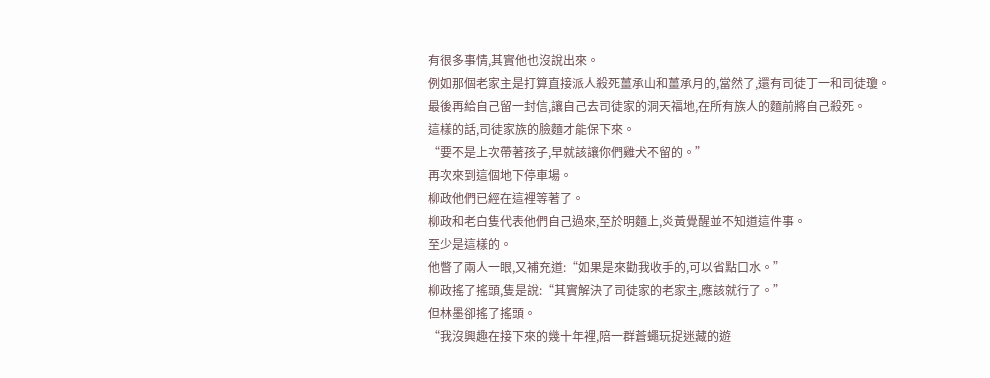有很多事情,其實他也沒說出來。
例如那個老家主是打算直接派人殺死薑承山和薑承月的,當然了,還有司徒丁一和司徒瓊。
最後再給自己留一封信,讓自己去司徒家的洞天福地,在所有族人的麵前將自己殺死。
這樣的話,司徒家族的臉麵才能保下來。
“要不是上次帶著孩子,早就該讓你們雞犬不留的。”
再次來到這個地下停車場。
柳政他們已經在這裡等著了。
柳政和老白隻代表他們自己過來,至於明麵上,炎黃覺醒並不知道這件事。
至少是這樣的。
他瞥了兩人一眼,又補充道:“如果是來勸我收手的,可以省點口水。”
柳政搖了搖頭,隻是說:“其實解決了司徒家的老家主,應該就行了。”
但林墨卻搖了搖頭。
“我沒興趣在接下來的幾十年裡,陪一群蒼蠅玩捉迷藏的遊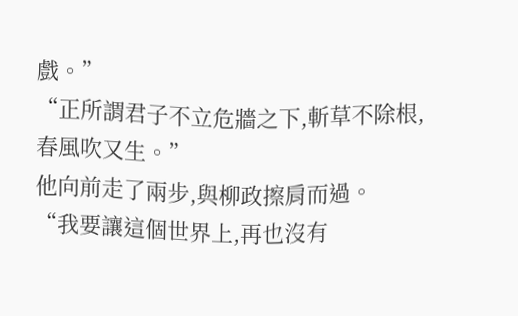戲。”
“正所謂君子不立危牆之下,斬草不除根,春風吹又生。”
他向前走了兩步,與柳政擦肩而過。
“我要讓這個世界上,再也沒有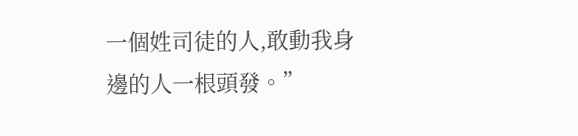一個姓司徒的人,敢動我身邊的人一根頭發。”